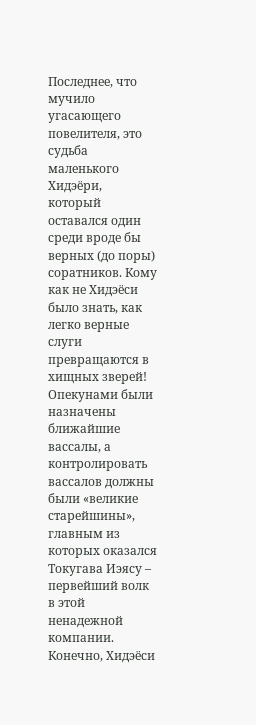Последнее, что мучило угасающего повелителя, это судьба маленького Хидэёри, который оставался один среди вроде бы верных (до поры) соратников. Кому как не Хидэёси было знать, как легко верные слуги превращаются в хищных зверей! Опекунами были назначены ближайшие вассалы, а контролировать вассалов должны были «великие старейшины», главным из которых оказался Токугава Иэясу – первейший волк в этой ненадежной компании. Конечно, Хидэёси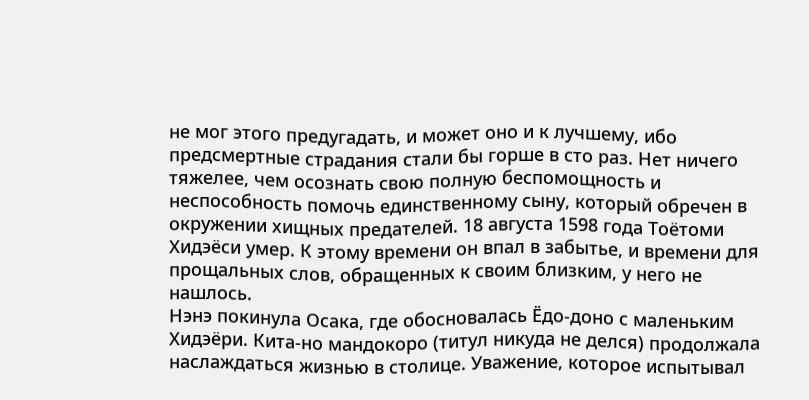не мог этого предугадать, и может оно и к лучшему, ибо предсмертные страдания стали бы горше в сто раз. Нет ничего тяжелее, чем осознать свою полную беспомощность и неспособность помочь единственному сыну, который обречен в окружении хищных предателей. 18 августа 1598 года Тоётоми Хидэёси умер. К этому времени он впал в забытье, и времени для прощальных слов, обращенных к своим близким, у него не нашлось.
Нэнэ покинула Осака, где обосновалась Ёдо-доно с маленьким Хидэёри. Кита-но мандокоро (титул никуда не делся) продолжала наслаждаться жизнью в столице. Уважение, которое испытывал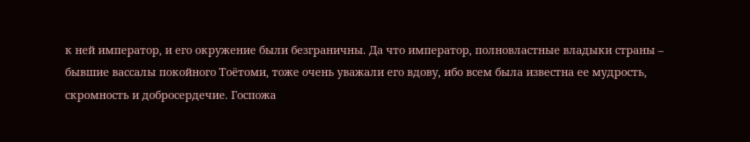к ней император, и его окружение были безграничны. Да что император, полновластные владыки страны – бывшие вассалы покойного Тоётоми, тоже очень уважали его вдову, ибо всем была известна ее мудрость, скромность и добросердечие. Госпожа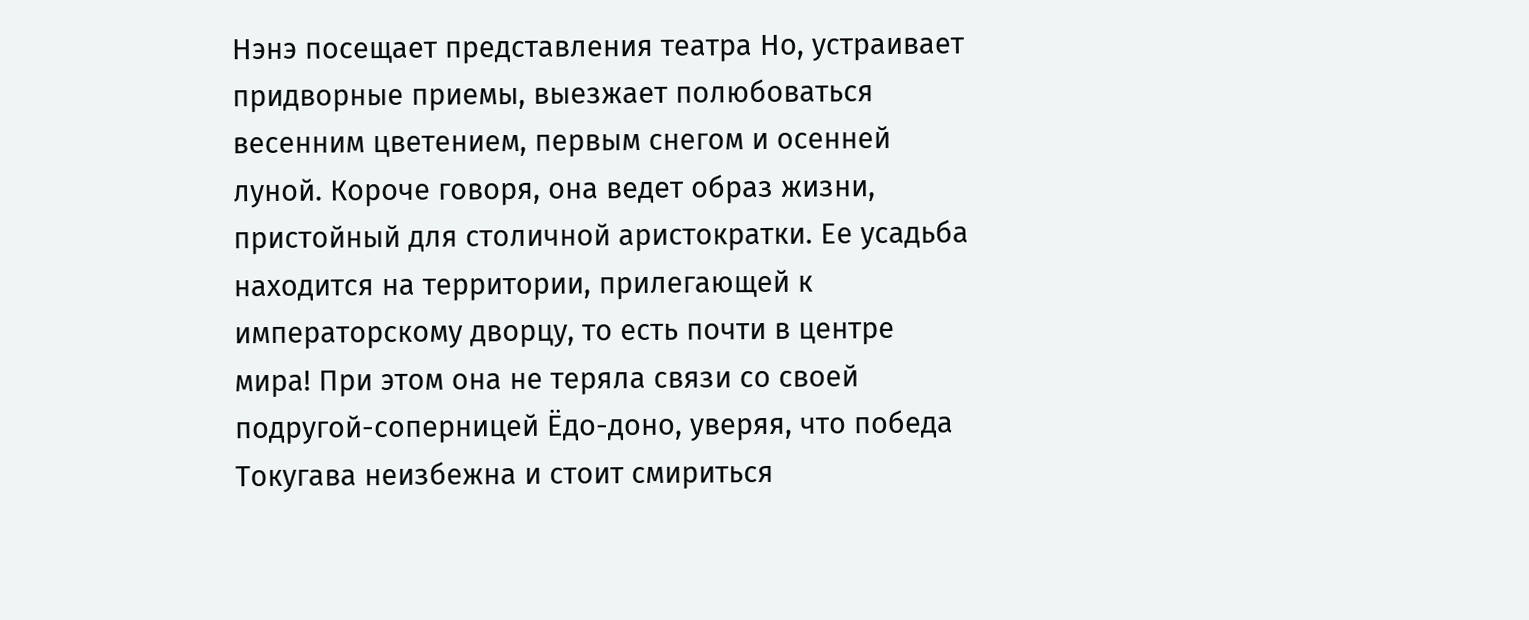Нэнэ посещает представления театра Но, устраивает придворные приемы, выезжает полюбоваться весенним цветением, первым снегом и осенней луной. Короче говоря, она ведет образ жизни, пристойный для столичной аристократки. Ее усадьба находится на территории, прилегающей к императорскому дворцу, то есть почти в центре мира! При этом она не теряла связи со своей подругой-соперницей Ёдо-доно, уверяя, что победа Токугава неизбежна и стоит смириться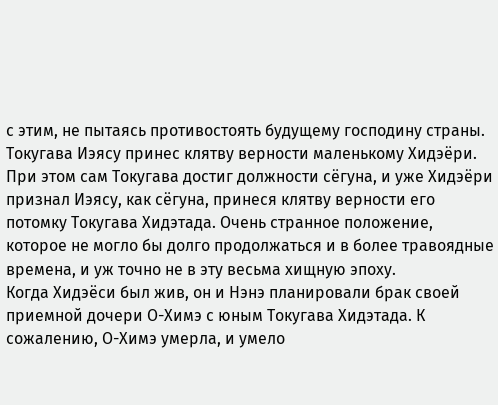с этим, не пытаясь противостоять будущему господину страны. Токугава Иэясу принес клятву верности маленькому Хидэёри. При этом сам Токугава достиг должности сёгуна, и уже Хидэёри признал Иэясу, как сёгуна, принеся клятву верности его потомку Токугава Хидэтада. Очень странное положение, которое не могло бы долго продолжаться и в более травоядные времена, и уж точно не в эту весьма хищную эпоху.
Когда Хидэёси был жив, он и Нэнэ планировали брак своей приемной дочери О-Химэ с юным Токугава Хидэтада. К сожалению, О-Химэ умерла, и умело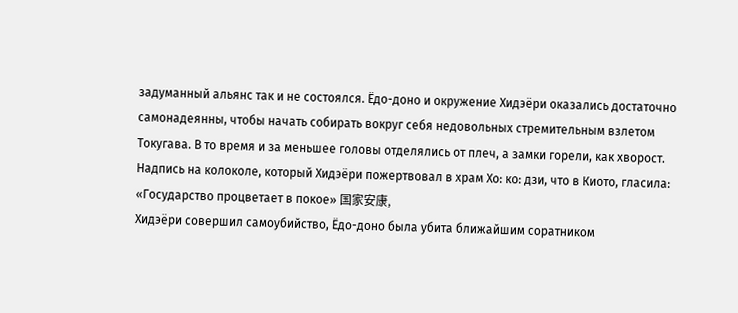задуманный альянс так и не состоялся. Ёдо-доно и окружение Хидэёри оказались достаточно самонадеянны, чтобы начать собирать вокруг себя недовольных стремительным взлетом Токугава. В то время и за меньшее головы отделялись от плеч, а замки горели, как хворост. Надпись на колоколе, который Хидэёри пожертвовал в храм Хо: ко: дзи, что в Киото, гласила: «Государство процветает в покое» 国家安康,
Хидэёри совершил самоубийство, Ёдо-доно была убита ближайшим соратником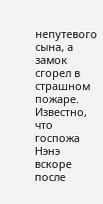непутевого сына, а замок сгорел в страшном пожаре. Известно, что госпожа Нэнэ вскоре после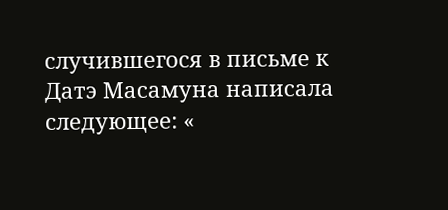случившегося в письме к Датэ Масамуна написала следующее: «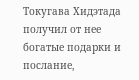Токугава Хидэтада получил от нее богатые подарки и послание,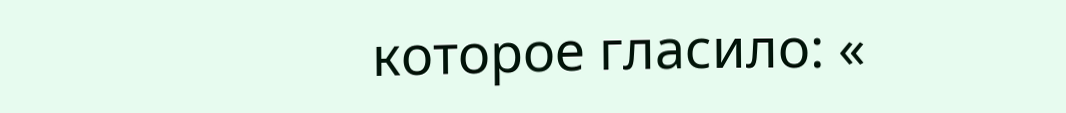которое гласило: «